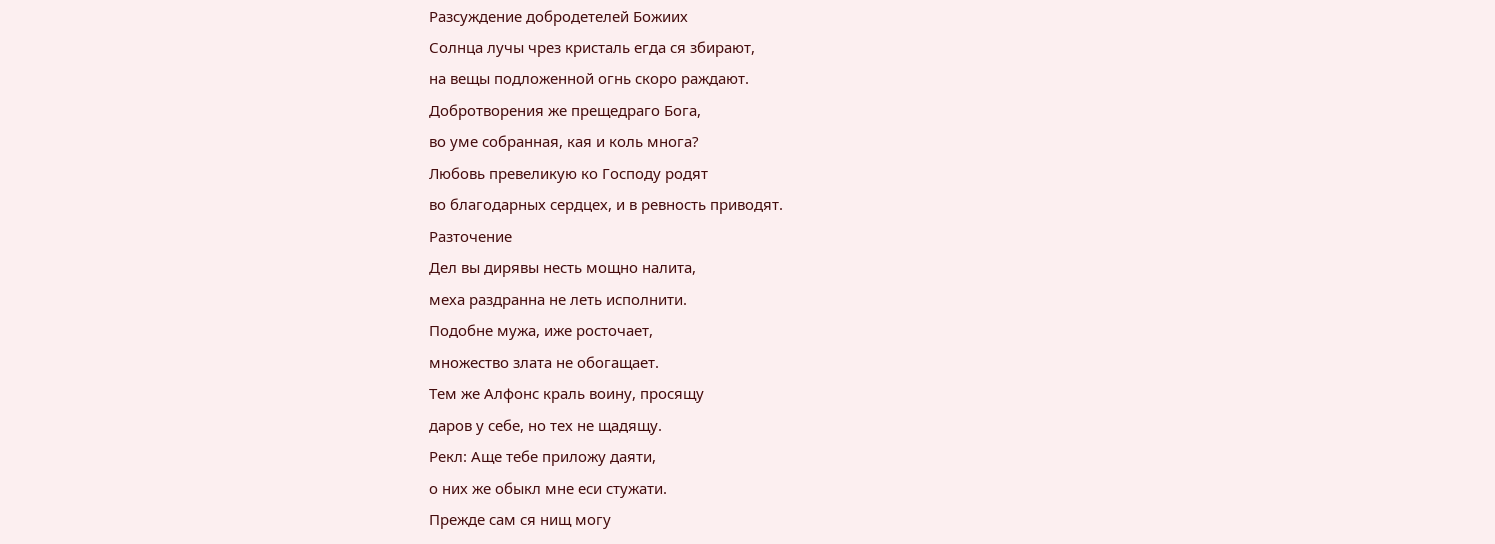Разсуждение добродетелей Божиих
Солнца лучы чрез кристаль егда ся збирают,
на вещы подложенной огнь скоро раждают.
Добротворения же прещедраго Бога,
во уме собранная, кая и коль многа?
Любовь превеликую ко Господу родят
во благодарных сердцех, и в ревность приводят.
Разточение
Дел вы дирявы несть мощно налита,
меха раздранна не леть исполнити.
Подобне мужа, иже росточает,
множество злата не обогащает.
Тем же Алфонс краль воину, просящу
даров у себе, но тех не щадящу.
Рекл: Аще тебе приложу даяти,
о них же обыкл мне еси стужати.
Прежде сам ся нищ могу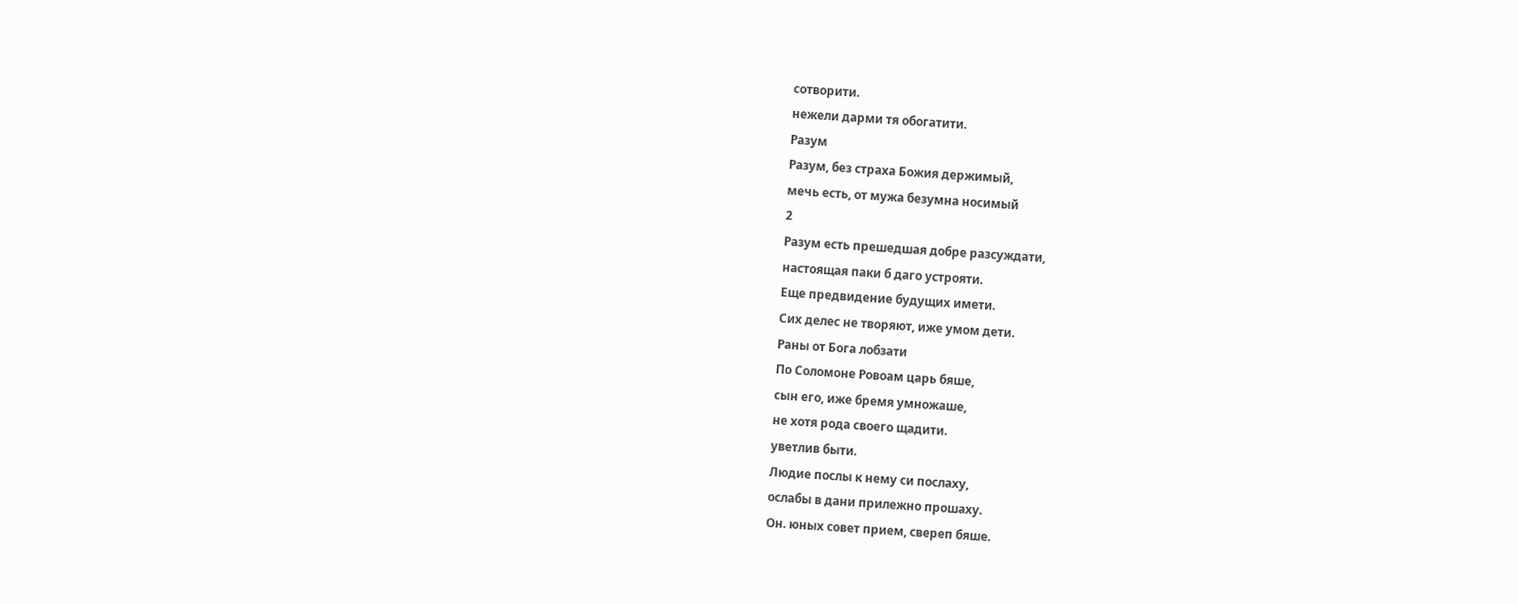сотворити.
нежели дарми тя обогатити.
Разум
Разум, без страха Божия держимый,
мечь есть, от мужа безумна носимый
2
Разум есть прешедшая добре разсуждати,
настоящая паки б даго устрояти.
Еще предвидение будущих имети.
Сих делес не творяют, иже умом дети.
Раны от Бога лобзати
По Соломоне Ровоам царь бяше,
сын его, иже бремя умножаше,
не хотя рода своего щадити.
уветлив быти.
Людие послы к нему си послаху,
ослабы в дани прилежно прошаху.
Он. юных совет прием, свереп бяше.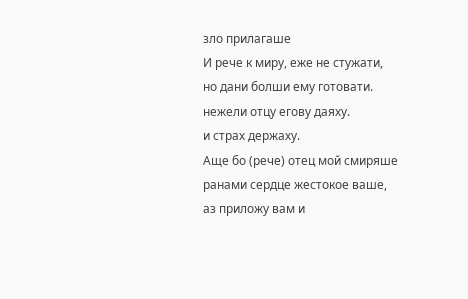зло прилагаше
И рече к миру, еже не стужати,
но дани болши ему готовати.
нежели отцу егову даяху.
и страх держаху.
Аще бо (рече) отец мой смиряше
ранами сердце жестокое ваше,
аз приложу вам и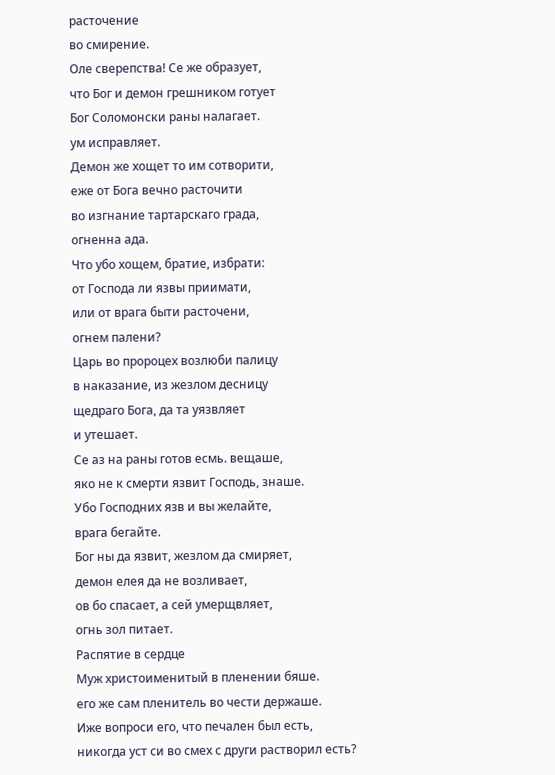расточение
во смирение.
Оле сверепства! Се же образует,
что Бог и демон грешником готует
Бог Соломонски раны налагает.
ум исправляет.
Демон же хощет то им сотворити,
еже от Бога вечно расточити
во изгнание тартарскаго града,
огненна ада.
Что убо хощем, братие, избрати:
от Господа ли язвы приимати,
или от врага быти расточени,
огнем палени?
Царь во пророцех возлюби палицу
в наказание, из жезлом десницу
щедраго Бога, да та уязвляет
и утешает.
Се аз на раны готов есмь. вещаше,
яко не к смерти язвит Господь, знаше.
Убо Господних язв и вы желайте,
врага бегайте.
Бог ны да язвит, жезлом да смиряет,
демон елея да не возливает,
ов бо спасает, а сей умерщвляет,
огнь зол питает.
Распятие в сердце
Муж христоименитый в пленении бяше.
его же сам пленитель во чести держаше.
Иже вопроси его, что печален был есть,
никогда уст си во смех с други растворил есть?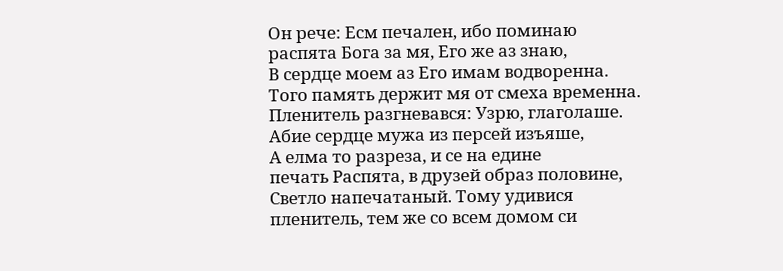Он рече: Есм печален, ибо поминаю
распята Бога за мя, Его же аз знаю,
В сердце моем аз Его имам водворенна.
Того память держит мя от смеха временна.
Пленитель разгневався: Узрю, глаголаше.
Абие сердце мужа из персей изъяше,
А елма то разреза, и се на едине
печать Распята, в друзей образ половине,
Светло напечатаный. Тому удивися
пленитель, тем же со всем домом си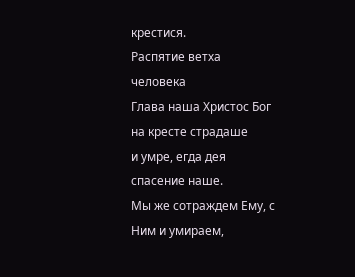крестися.
Распятие ветха человека
Глава наша Христос Бог на кресте страдаше
и умре, егда дея спасение наше.
Мы же сотраждем Ему, с Ним и умираем,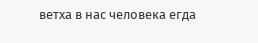ветха в нас человека егда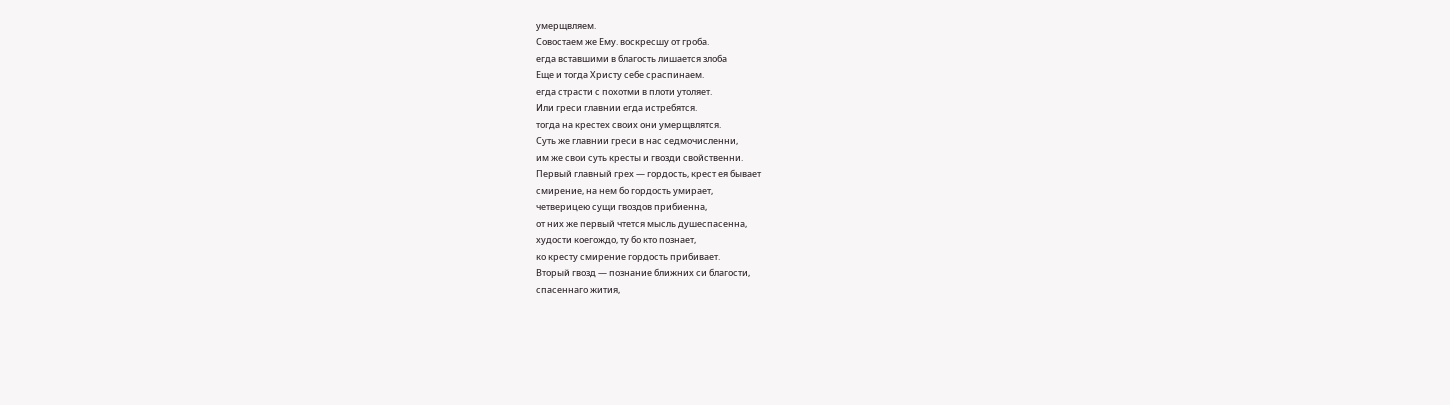умерщвляем.
Совостаем же Ему. воскресшу от гроба.
егда вставшими в благость лишается злоба
Еще и тогда Христу себе сраспинаем.
егда страсти с похотми в плоти утоляет.
Или греси главнии егда истребятся.
тогда на крестех своих они умерщвлятся.
Суть же главнии греси в нас седмочисленни,
им же свои суть кресты и гвозди свойственни.
Первый главный грех — гордость, крест ея бывает
смирение, на нем бо гордость умирает,
четверицею сущи гвоздов прибиенна,
от них же первый чтется мысль душеспасенна,
худости коегождо, ту бо кто познает,
ко кресту смирение гордость прибивает.
Вторый гвозд — познание ближних си благости,
спасеннаго жития,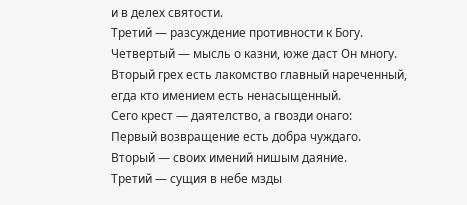и в делех святости.
Третий — разсуждение противности к Богу.
Четвертый — мысль о казни, юже даст Он многу.
Вторый грех есть лакомство главный нареченный,
егда кто имением есть ненасыщенный.
Сего крест — даятелство, а гвозди онаго:
Первый возвращение есть добра чуждаго.
Вторый — своих имений нишым даяние.
Третий — сущия в небе мзды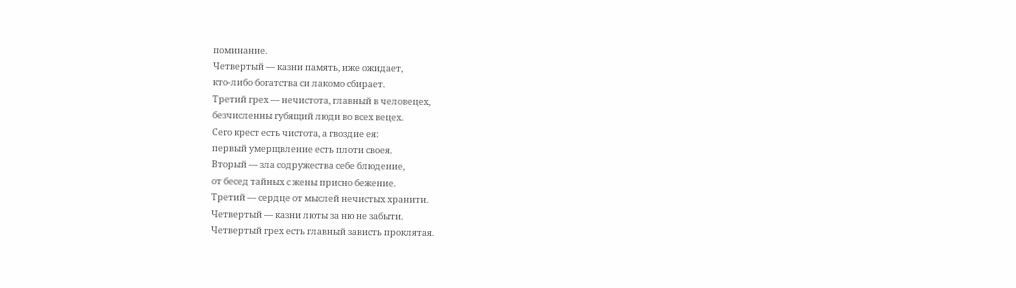поминание.
Четвертый — казни память, иже ожидает,
кто-либо богатства си лакомо сбирает.
Третий грех — нечистота, главный в человецех,
безчисленны губящий люди во всех вецех.
Сего крест есть чистота, а гвоздие ея:
первый умерщвление есть плоти своея.
Вторый — зла содружества себе блюдение,
от бесед тайных с жены присно бежение.
Третий — сердце от мыслей нечистых хранити.
Четвертый — казни люты за ню не забыти.
Четвертый грех есть главный зависть проклятая.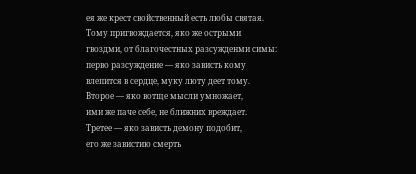ея же крест свойственный есть любы святая.
Тому пригвождается, яко же острыми
гвоздми, от благочестных разсужденми симы:
перво разсуждение — яко зависть кому
влепится в сердце, муку люту деет тому.
Второе — яко вотще мысли умножает,
ими же паче себе, не ближних вреждает.
Третее — яко зависть демону подобит,
его же завистию смерть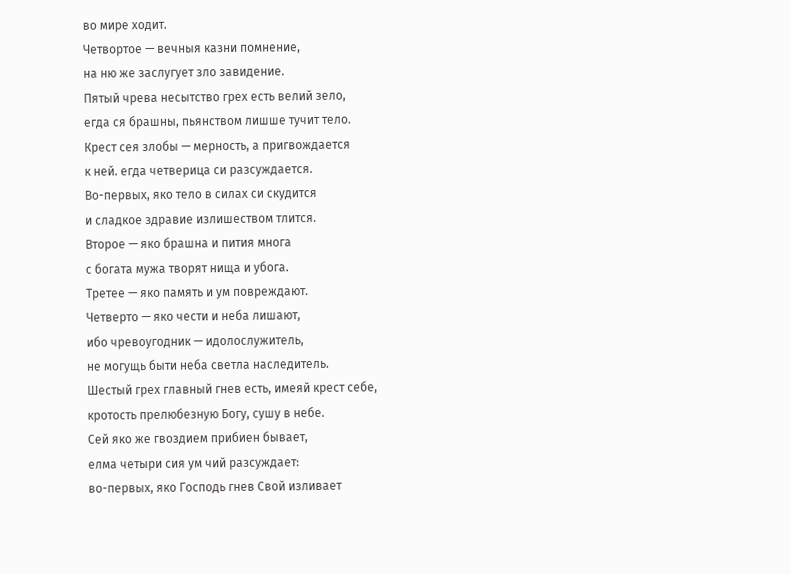во мире ходит.
Четвортое — вечныя казни помнение,
на ню же заслугует зло завидение.
Пятый чрева несытство грех есть велий зело,
егда ся брашны, пьянством лишше тучит тело.
Крест сея злобы — мерность, а пригвождается
к ней. егда четверица си разсуждается.
Во-первых, яко тело в силах си скудится
и сладкое здравие излишеством тлится.
Второе — яко брашна и пития многа
с богата мужа творят нища и убога.
Третее — яко память и ум повреждают.
Четверто — яко чести и неба лишают,
ибо чревоугодник — идолослужитель,
не могущь быти неба светла наследитель.
Шестый грех главный гнев есть, имеяй крест себе,
кротость прелюбезную Богу, сушу в небе.
Сей яко же гвоздием прибиен бывает,
елма четыри сия ум чий разсуждает:
во-первых, яко Господь гнев Свой изливает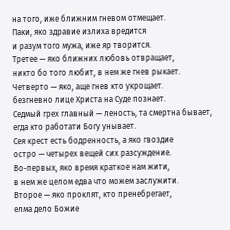на того, иже ближним гневом отмещает.
Паки, яко здравие излиха вредится
и разум того мужа, иже яр творится.
Третее — яко ближних любовь отвращает,
никто бо того любит, в нем же гнев рыкает.
Четверто — яко, аще гнев кто укрощает.
безгневно лице Христа на Суде познает.
Седмый грех главный — леность, та смертна бывает,
егда кто работати Богу унывает.
Сея крест есть бодренность, а яко гвоздие
остро — четырех вещей сих разсуждение.
Во-первых, яко время краткое нам жити,
в нем же целом едва что можем заслужити.
Второе — яко проклят, кто пренебрегает,
елма дело Божие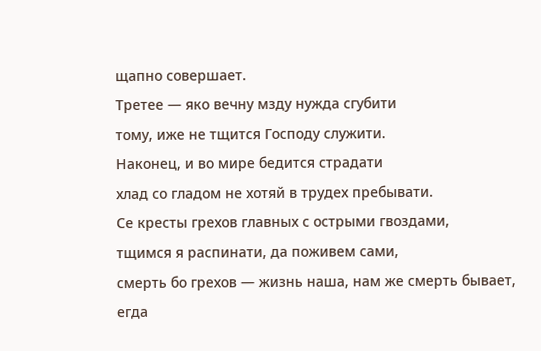щапно совершает.
Третее — яко вечну мзду нужда сгубити
тому, иже не тщится Господу служити.
Наконец, и во мире бедится страдати
хлад со гладом не хотяй в трудех пребывати.
Се кресты грехов главных с острыми гвоздами,
тщимся я распинати, да поживем сами,
смерть бо грехов — жизнь наша, нам же смерть бывает,
егда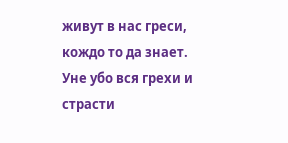живут в нас греси, кождо то да знает.
Уне убо вся грехи и страсти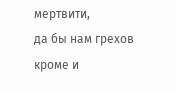мертвити,
да бы нам грехов кроме и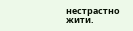нестрастно жити.